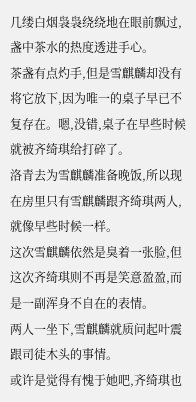几缕白烟袅袅绕绕地在眼前飘过,盏中茶水的热度透进手心。
茶盏有点灼手,但是雪麒麟却没有将它放下,因为唯一的桌子早已不复存在。嗯,没错,桌子在早些时候就被齐绮琪给打碎了。
洛青去为雪麒麟准备晚饭,所以现在房里只有雪麒麟跟齐绮琪两人,就像早些时候一样。
这次雪麒麟依然是臭着一张脸,但这次齐绮琪则不再是笑意盈盈,而是一副浑身不自在的表情。
两人一坐下,雪麒麟就质问起叶震跟司徒木头的事情。
或许是觉得有愧于她吧,齐绮琪也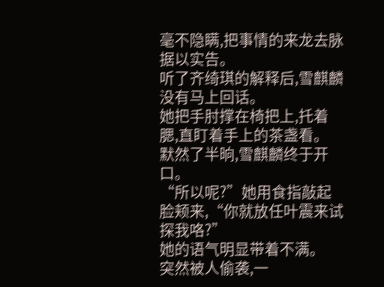毫不隐瞒,把事情的来龙去脉据以实告。
听了齐绮琪的解释后,雪麒麟没有马上回话。
她把手肘撑在椅把上,托着腮,直盯着手上的茶盏看。
默然了半晌,雪麒麟终于开口。
“所以呢?”她用食指敲起脸颊来,“你就放任叶震来试探我咯?”
她的语气明显带着不满。
突然被人偷袭,一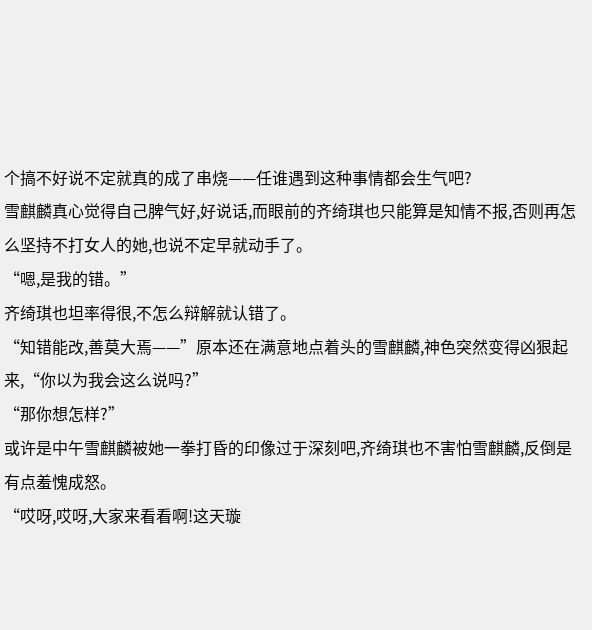个搞不好说不定就真的成了串烧——任谁遇到这种事情都会生气吧?
雪麒麟真心觉得自己脾气好,好说话,而眼前的齐绮琪也只能算是知情不报,否则再怎么坚持不打女人的她,也说不定早就动手了。
“嗯,是我的错。”
齐绮琪也坦率得很,不怎么辩解就认错了。
“知错能改,善莫大焉——”原本还在满意地点着头的雪麒麟,神色突然变得凶狠起来,“你以为我会这么说吗?”
“那你想怎样?”
或许是中午雪麒麟被她一拳打昏的印像过于深刻吧,齐绮琪也不害怕雪麒麟,反倒是有点羞愧成怒。
“哎呀,哎呀,大家来看看啊!这天璇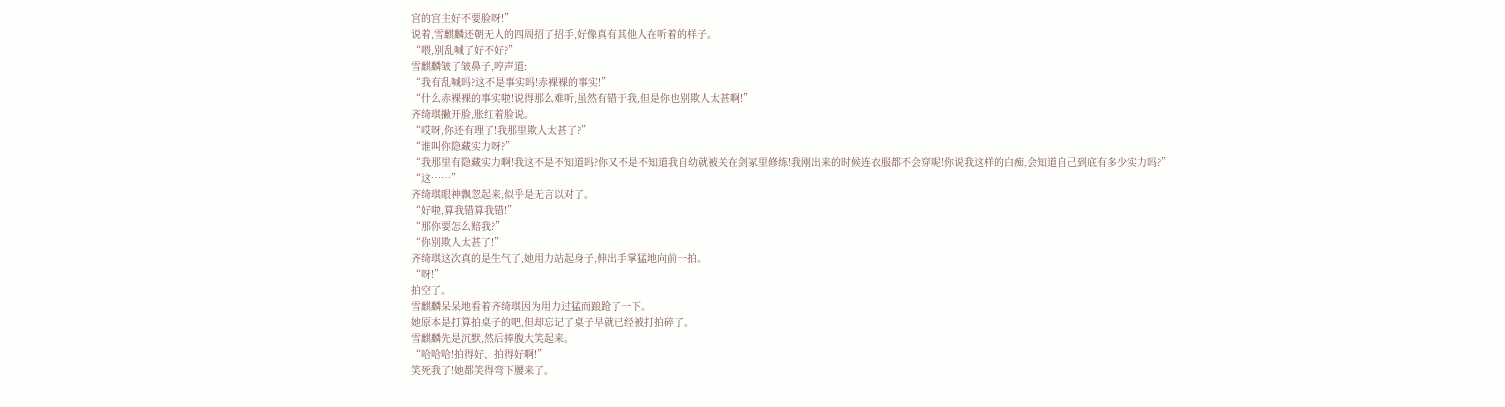宫的宫主好不要脸呀!”
说着,雪麒麟还朝无人的四周招了招手,好像真有其他人在听着的样子。
“喂,别乱喊了好不好?”
雪麒麟皱了皱鼻子,哼声道:
“我有乱喊吗?这不是事实吗!赤裸裸的事实!”
“什么赤裸裸的事实啦!说得那么难听,虽然有错于我,但是你也别欺人太甚啊!”
齐绮琪撇开脸,胀红着脸说。
“哎呀,你还有理了!我那里欺人太甚了?”
“谁叫你隐藏实力呀?”
“我那里有隐藏实力啊!我这不是不知道吗?你又不是不知道我自幼就被关在剑冢里修练!我刚出来的时候连衣服都不会穿呢!你说我这样的白痴,会知道自己到底有多少实力吗?”
“这……”
齐绮琪眼神飘忽起来,似乎是无言以对了。
“好啦,算我错算我错!”
“那你要怎么赔我?”
“你别欺人太甚了!”
齐绮琪这次真的是生气了,她用力站起身子,伸出手掌猛地向前一拍。
“呀!”
拍空了。
雪麒麟呆呆地看着齐绮琪因为用力过猛而踉跄了一下。
她原本是打算拍桌子的吧,但却忘记了桌子早就已经被打拍碎了。
雪麒麟先是沉默,然后捧腹大笑起来。
“哈哈哈!拍得好、拍得好啊!”
笑死我了!她都笑得弯下腰来了。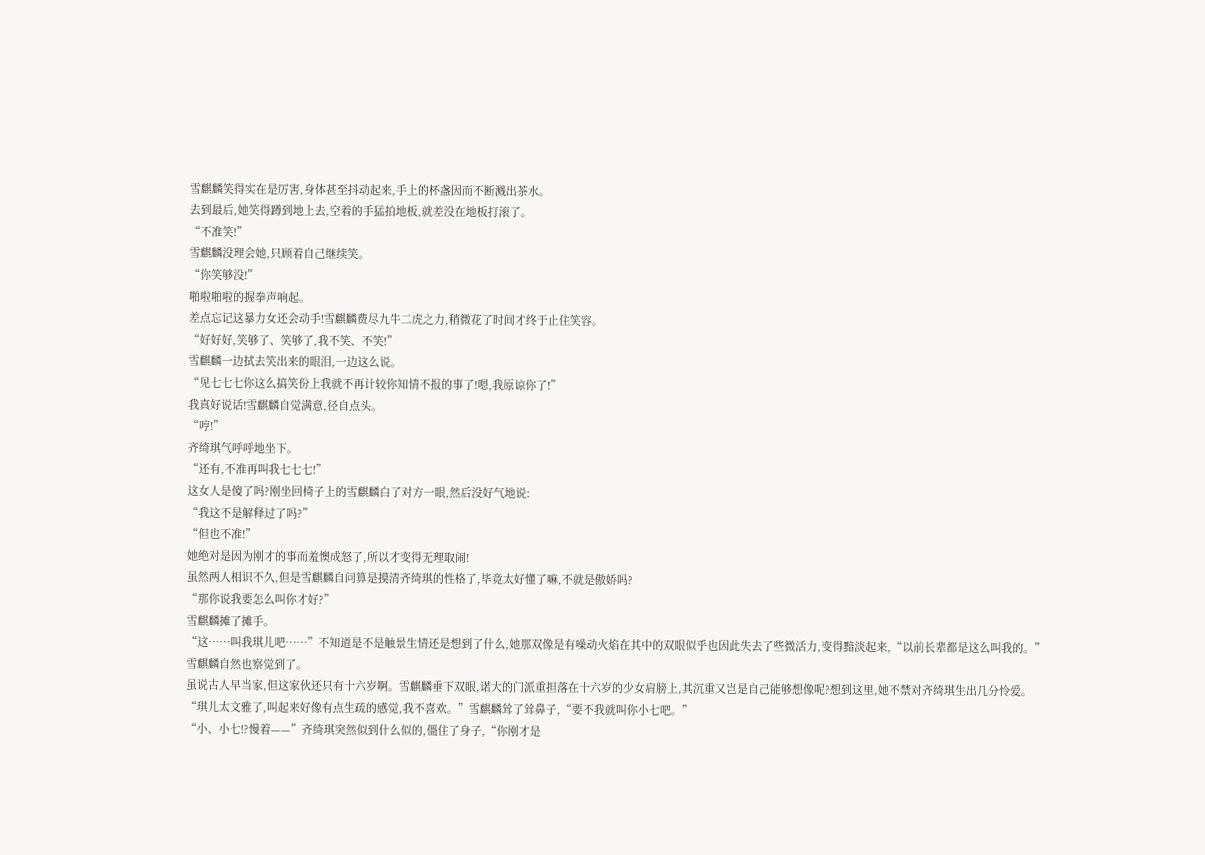雪麒麟笑得实在是厉害,身体甚至抖动起来,手上的杯盏因而不断溅出茶水。
去到最后,她笑得蹲到地上去,空着的手猛拍地板,就差没在地板打滚了。
“不准笑!”
雪麒麟没理会她,只顾着自己继续笑。
“你笑够没!”
啪啦啪啦的握拳声响起。
差点忘记这暴力女还会动手!雪麒麟费尽九牛二虎之力,稍微花了时间才终于止住笑容。
“好好好,笑够了、笑够了,我不笑、不笑!”
雪麒麟一边拭去笑出来的眼泪,一边这么说。
“见七七七你这么搞笑份上我就不再计较你知情不报的事了!嗯,我原谅你了!”
我真好说话!雪麒麟自觉满意,径自点头。
“哼!”
齐绮琪气呼呼地坐下。
“还有,不准再叫我七七七!”
这女人是傻了吗?刚坐回椅子上的雪麒麟白了对方一眼,然后没好气地说:
“我这不是解释过了吗?”
“但也不准!”
她绝对是因为刚才的事而羞懊成怒了,所以才变得无理取闹!
虽然两人相识不久,但是雪麒麟自问算是摸清齐绮琪的性格了,毕竟太好懂了嘛,不就是傲娇吗?
“那你说我要怎么叫你才好?”
雪麒麟摊了摊手。
“这……叫我琪儿吧……”不知道是不是触景生情还是想到了什么,她那双像是有噪动火焰在其中的双眼似乎也因此失去了些微活力,变得黯淡起来,“以前长辈都是这么叫我的。”
雪麒麟自然也察觉到了。
虽说古人早当家,但这家伙还只有十六岁啊。雪麒麟垂下双眼,诺大的门派重担落在十六岁的少女肩膀上,其沉重又岂是自己能够想像呢?想到这里,她不禁对齐绮琪生出几分怜爱。
“琪儿太文雅了,叫起来好像有点生疏的感觉,我不喜欢。”雪麒麟耸了耸鼻子,“要不我就叫你小七吧。”
“小、小七!?慢着——”齐绮琪突然似到什么似的,僵住了身子,“你刚才是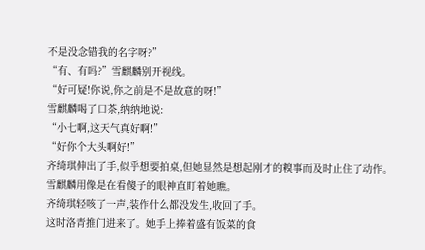不是没念错我的名字呀?”
“有、有吗?”雪麒麟别开视线。
“好可疑!你说,你之前是不是故意的呀!”
雪麒麟喝了口茶,纳纳地说:
“小七啊,这天气真好啊!”
“好你个大头啊好!”
齐绮琪伸出了手,似乎想要拍桌,但她显然是想起刚才的糗事而及时止住了动作。
雪麒麟用像是在看傻子的眼神直盯着她瞧。
齐绮琪轻咳了一声,装作什么都没发生,收回了手。
这时洛青推门进来了。她手上捧着盛有饭菜的食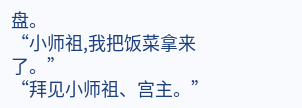盘。
“小师祖,我把饭菜拿来了。”
“拜见小师祖、宫主。”